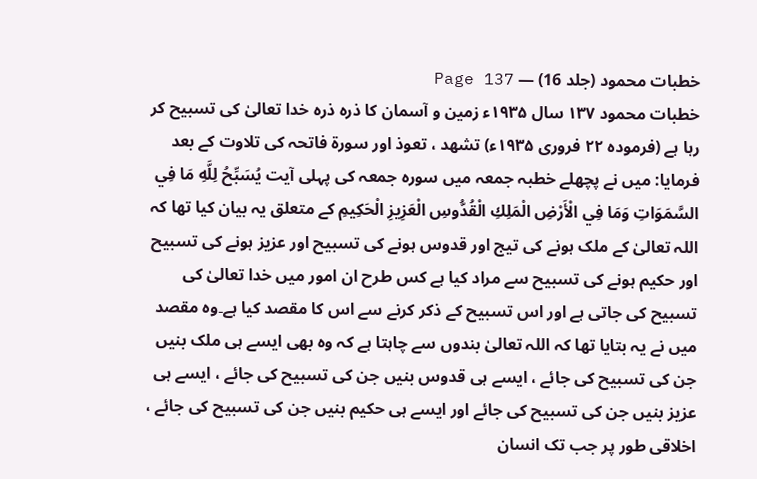خطبات محمود (جلد 16) — Page 137
خطبات محمود ۱۳۷ سال ۱۹۳۵ء زمین و آسمان کا ذرہ ذرہ خدا تعالیٰ کی تسبیح کر رہا ہے (فرموده ۲۲ فروری ۱۹۳۵ء) تشهد ، تعوذ اور سورۃ فاتحہ کی تلاوت کے بعد فرمایا: میں نے پچھلے خطبہ جمعہ میں سورہ جمعہ کی پہلی آیت يُسَبِّحُ لِلَّهِ مَا فِي السَّمَوَاتِ وَمَا فِي الْأَرْضِ الْمَلِكِ الْقُدُّوسِ الْعَزِيزِ الْحَكِيمِ کے متعلق یہ بیان کیا تھا کہ اللہ تعالیٰ کے ملک ہونے کی تیج اور قدوس ہونے کی تسبیح اور عزیز ہونے کی تسبیح اور حکیم ہونے کی تسبیح سے مراد کیا ہے کس طرح ان امور میں خدا تعالیٰ کی تسبیح کی جاتی ہے اور اس تسبیح کے ذکر کرنے سے اس کا مقصد کیا ہے۔وہ مقصد میں نے یہ بتایا تھا کہ اللہ تعالیٰ بندوں سے چاہتا ہے کہ وہ بھی ایسے ہی ملک بنیں جن کی تسبیح کی جائے ، ایسے ہی قدوس بنیں جن کی تسبیح کی جائے ، ایسے ہی عزیز بنیں جن کی تسبیح کی جائے اور ایسے ہی حکیم بنیں جن کی تسبیح کی جائے ، اخلاقی طور پر جب تک انسان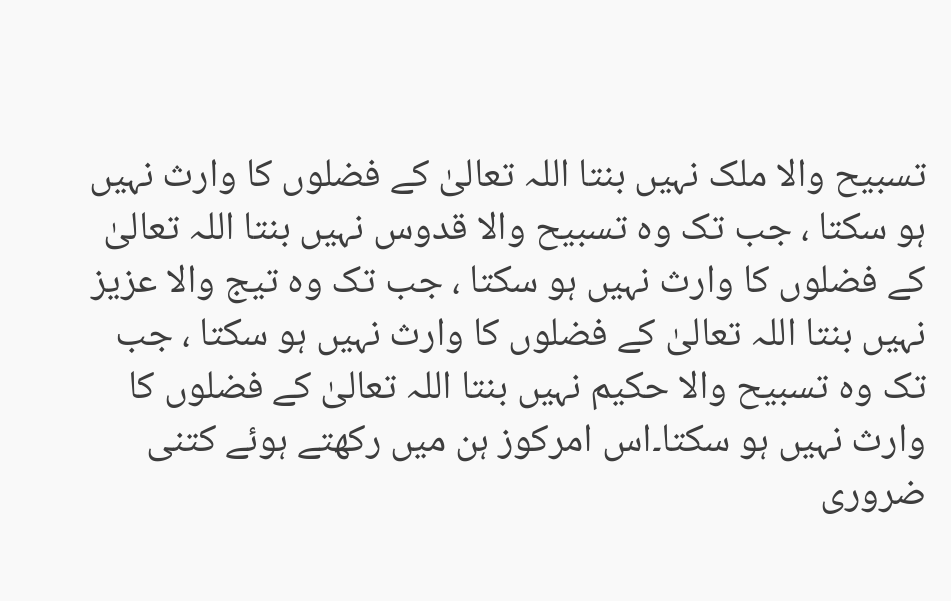تسبیح والا ملک نہیں بنتا اللہ تعالیٰ کے فضلوں کا وارث نہیں ہو سکتا ، جب تک وہ تسبیح والا قدوس نہیں بنتا اللہ تعالیٰ کے فضلوں کا وارث نہیں ہو سکتا ، جب تک وہ تیج والا عزیز نہیں بنتا اللہ تعالیٰ کے فضلوں کا وارث نہیں ہو سکتا ، جب تک وہ تسبیح والا حکیم نہیں بنتا اللہ تعالیٰ کے فضلوں کا وارث نہیں ہو سکتا۔اس امرکوز ہن میں رکھتے ہوئے کتنی ضروری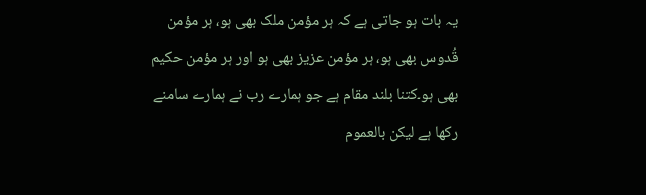یہ بات ہو جاتی ہے کہ ہر مؤمن ملک بھی ہو، ہر مؤمن قُدوس بھی ہو، ہر مؤمن عزیز بھی ہو اور ہر مؤمن حکیم بھی ہو۔کتنا بلند مقام ہے جو ہمارے رب نے ہمارے سامنے رکھا ہے لیکن بالعموم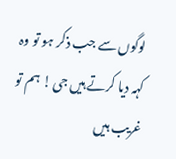لوگوں سے جب ذکر ہو تو وہ کہہ دیا کرتے ہیں جی ! ہم تو غریب ہیں